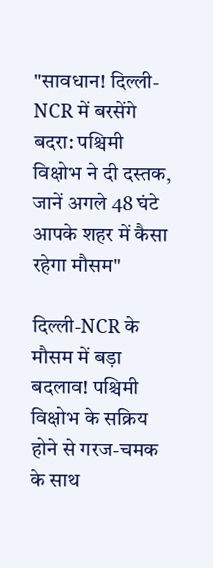"सावधान! दिल्ली-NCR में बरसेंगे बदरा: पश्चिमी विक्षोभ ने दी दस्तक, जानें अगले 48 घंटे आपके शहर में कैसा रहेगा मौसम"

दिल्ली-NCR के मौसम में बड़ा बदलाव! पश्चिमी विक्षोभ के सक्रिय होने से गरज-चमक के साथ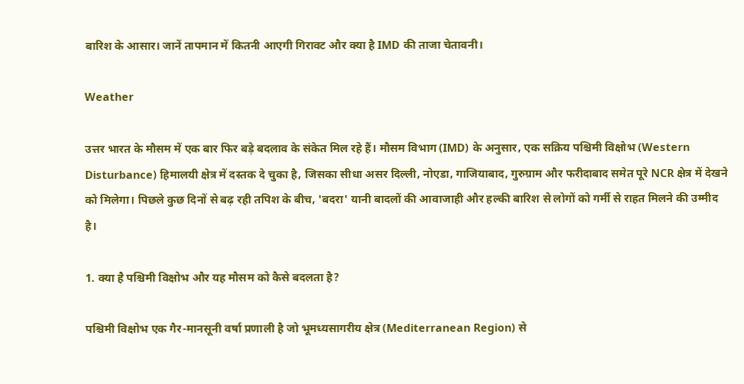बारिश के आसार। जानें तापमान में कितनी आएगी गिरावट और क्या है IMD की ताजा चेतावनी।

Weather

उत्तर भारत के मौसम में एक बार फिर बड़े बदलाव के संकेत मिल रहे हैं। मौसम विभाग (IMD) के अनुसार, एक सक्रिय पश्चिमी विक्षोभ (Western Disturbance) हिमालयी क्षेत्र में दस्तक दे चुका है, जिसका सीधा असर दिल्ली, नोएडा, गाजियाबाद, गुरुग्राम और फरीदाबाद समेत पूरे NCR क्षेत्र में देखने को मिलेगा। पिछले कुछ दिनों से बढ़ रही तपिश के बीच, 'बदरा' यानी बादलों की आवाजाही और हल्की बारिश से लोगों को गर्मी से राहत मिलने की उम्मीद है।

1. क्या है पश्चिमी विक्षोभ और यह मौसम को कैसे बदलता है?

पश्चिमी विक्षोभ एक गैर-मानसूनी वर्षा प्रणाली है जो भूमध्यसागरीय क्षेत्र (Mediterranean Region) से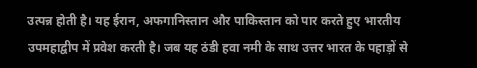उत्पन्न होती है। यह ईरान, अफगानिस्तान और पाकिस्तान को पार करते हुए भारतीय उपमहाद्वीप में प्रवेश करती है। जब यह ठंडी हवा नमी के साथ उत्तर भारत के पहाड़ों से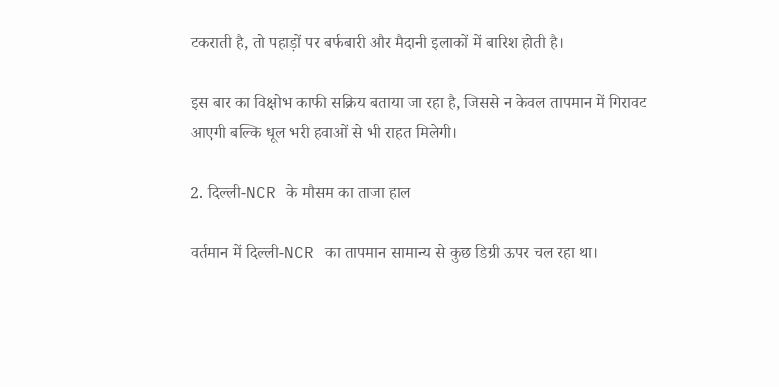टकराती है, तो पहाड़ों पर बर्फबारी और मैदानी इलाकों में बारिश होती है।

इस बार का विक्षोभ काफी सक्रिय बताया जा रहा है, जिससे न केवल तापमान में गिरावट आएगी बल्कि धूल भरी हवाओं से भी राहत मिलेगी।

2. दिल्ली-NCR के मौसम का ताजा हाल

वर्तमान में दिल्ली-NCR का तापमान सामान्य से कुछ डिग्री ऊपर चल रहा था।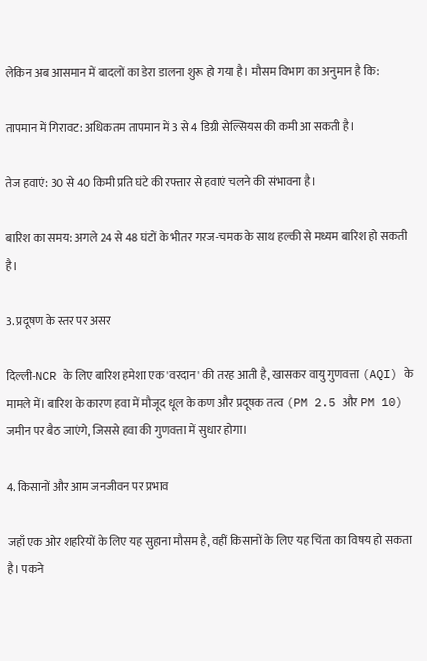लेकिन अब आसमान में बादलों का डेरा डालना शुरू हो गया है। मौसम विभाग का अनुमान है कि:

तापमान में गिरावट: अधिकतम तापमान में 3 से 4 डिग्री सेल्सियस की कमी आ सकती है।

तेज हवाएं: 30 से 40 किमी प्रति घंटे की रफ्तार से हवाएं चलने की संभावना है।

बारिश का समय: अगले 24 से 48 घंटों के भीतर गरज-चमक के साथ हल्की से मध्यम बारिश हो सकती है।

3. प्रदूषण के स्तर पर असर

दिल्ली-NCR के लिए बारिश हमेशा एक 'वरदान' की तरह आती है, खासकर वायु गुणवत्ता (AQI) के मामले में। बारिश के कारण हवा में मौजूद धूल के कण और प्रदूषक तत्व (PM 2.5 और PM 10) जमीन पर बैठ जाएंगे, जिससे हवा की गुणवत्ता में सुधार होगा।

4. किसानों और आम जनजीवन पर प्रभाव

जहाँ एक ओर शहरियों के लिए यह सुहाना मौसम है, वहीं किसानों के लिए यह चिंता का विषय हो सकता है। पकने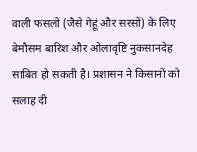वाली फसलों (जैसे गेहूं और सरसों) के लिए बेमौसम बारिश और ओलावृष्टि नुकसानदेह साबित हो सकती है। प्रशासन ने किसानों को सलाह दी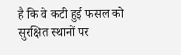है कि वे कटी हुई फसल को सुरक्षित स्थानों पर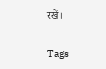रखें।

Tags